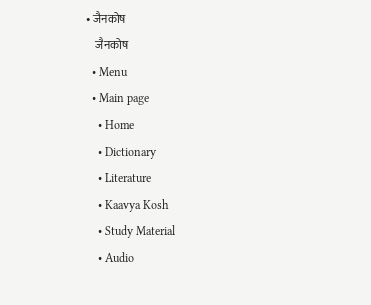• जैनकोष
    जैनकोष
  • Menu
  • Main page
    • Home
    • Dictionary
    • Literature
    • Kaavya Kosh
    • Study Material
    • Audio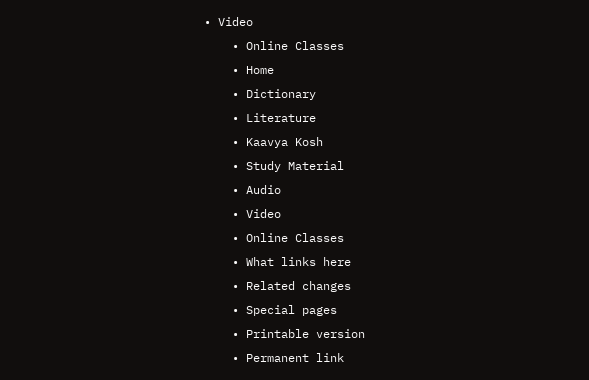• Video
    • Online Classes
    • Home
    • Dictionary
    • Literature
    • Kaavya Kosh
    • Study Material
    • Audio
    • Video
    • Online Classes
    • What links here
    • Related changes
    • Special pages
    • Printable version
    • Permanent link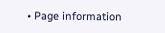• Page information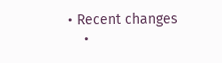• Recent changes
    •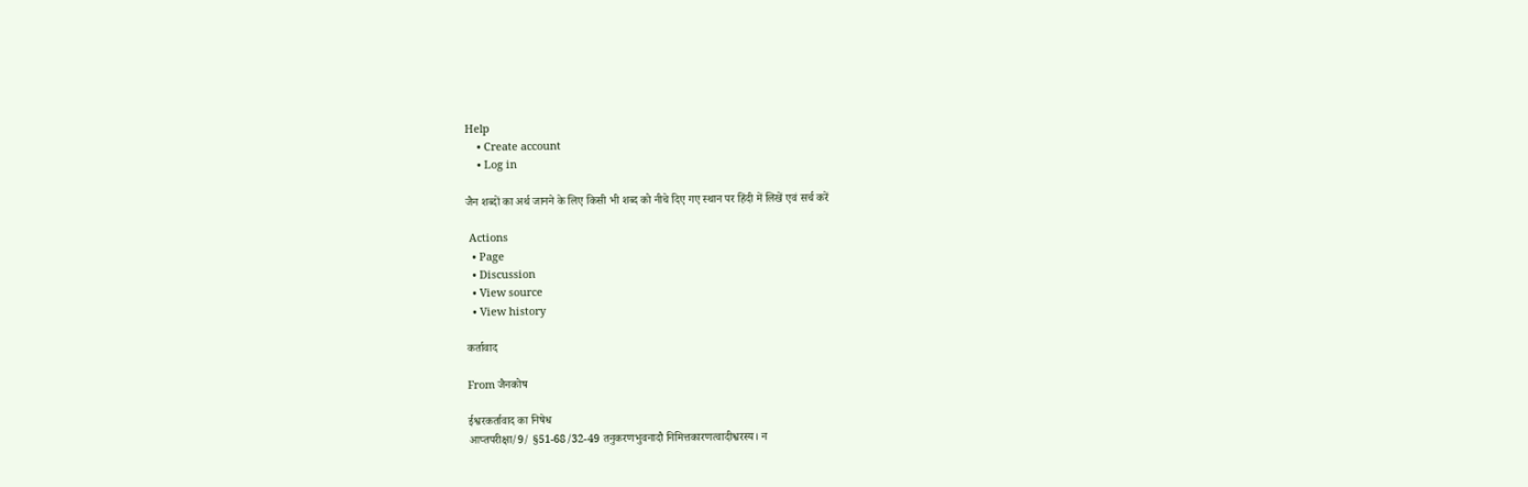Help
    • Create account
    • Log in

जैन शब्दों का अर्थ जानने के लिए किसी भी शब्द को नीचे दिए गए स्थान पर हिंदी में लिखें एवं सर्च करें

 Actions
  • Page
  • Discussion
  • View source
  • View history

कर्तावाद

From जैनकोष

ईश्वरकर्तावाद का निषेध
आप्तपरीक्षा/9/ §51-68/32-49 तनुकरणभुवनादौ निमित्तकारणत्वादीश्वरस्य। न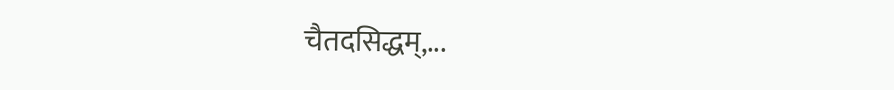चैतदसिद्धम्,...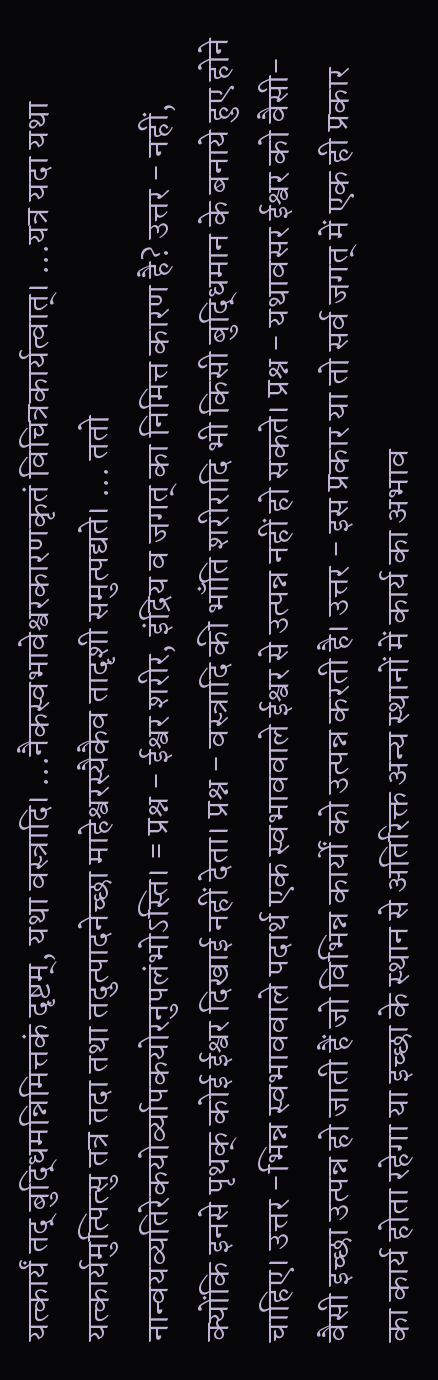यत्कार्यं तद् बुद्धिमन्निमित्तकं दृष्टम्, यथा वस्त्रादि। ...नैकस्वभावेश्वरकारणकृतं विचित्रकार्यत्वात्। ...यत्र यदा यथा यत्कार्यमुत्पित्सु तत्र तदा तथा तदुत्पादनेच्छा माहेश्वरस्यैकैव तादृशी समुत्पद्यते। ... ततो नान्वयव्यतिरेकयोर्व्यापकयोरनुपलंभोऽस्ति। = प्रश्न - ईश्वर शरीर, इंद्रिय व जगत् का निमित्त कारण है? उत्तर - नहीं, क्योंकि इनसे पृथक् कोई ईश्वर दिखाई नहीं देता। प्रश्न - वस्त्रादि की भाँति शरीरादि भी किसी बुद्धिमान के बनाये हुए होने चाहिए। उत्तर -भिन्न स्वभाववाले पदार्थ एक स्वभाववाले ईश्वर से उत्पन्न नहीं हो सकते। प्रश्न - यथावसर ईश्वर को वैसी-वैसी इच्छा उत्पन्न हो जाती हैं जो विभिन्न कार्यों को उत्पन्न करती है। उत्तर - इस प्रकार या तो सर्व जगत् में एक ही प्रकार का कार्य होता रहेगा या इच्छा के स्थान से अतिरिक्त अन्य स्थानों में कार्य का अभाव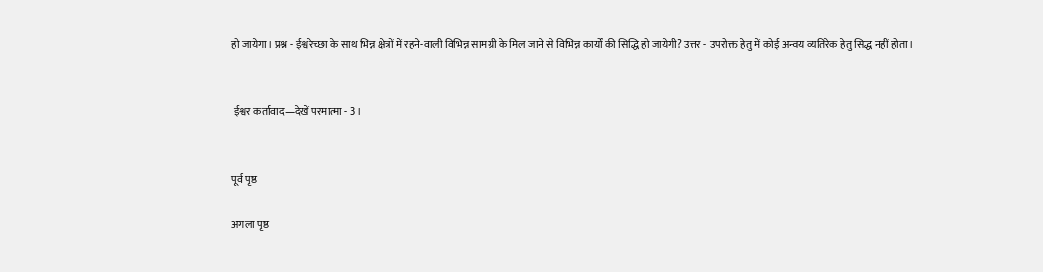हो जायेगा। प्रश्न - ईश्वरेच्छा के साथ भिन्न क्षेत्रों में रहने-वाली विभिन्न सामग्री के मिल जाने से विभिन्न कार्यों की सिद्धि हो जायेगी? उत्तर - उपरोक्त हेतु में कोई अन्वय व्यतिरेक हेतु सिद्ध नहीं होता।


 ईश्वर कर्तावाद—देखें परमात्मा - 3।


पूर्व पृष्ठ

अगला पृष्ठ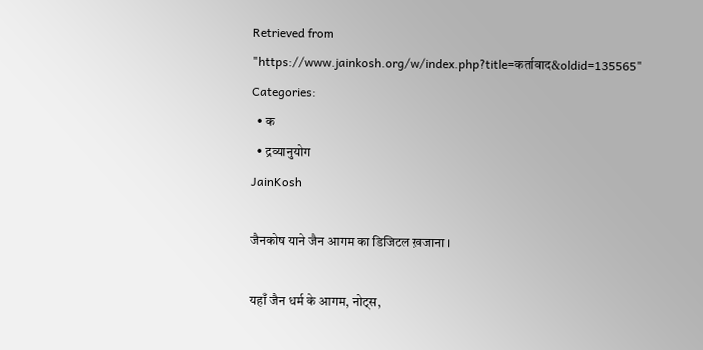Retrieved from "https://www.jainkosh.org/w/index.php?title=कर्तावाद&oldid=135565"
Categories:
  • क
  • द्रव्यानुयोग
JainKosh

जैनकोष याने जैन आगम का डिजिटल ख़जाना ।

यहाँ जैन धर्म के आगम, नोट्स,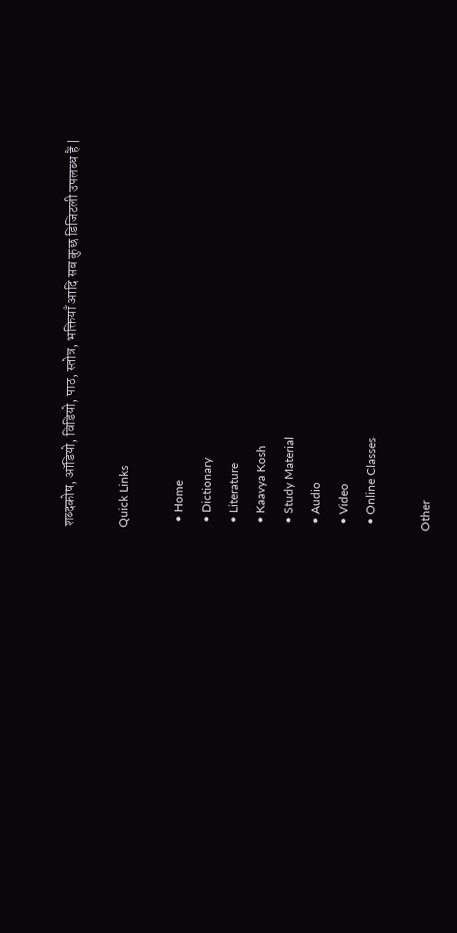शब्दकोष, ऑडियो, विडियो, पाठ, स्तोत्र, भक्तियाँ आदि सब कुछ डिजिटली उपलब्ध हैं |

Quick Links

  • Home
  • Dictionary
  • Literature
  • Kaavya Kosh
  • Study Material
  • Audio
  • Video
  • Online Classes

Other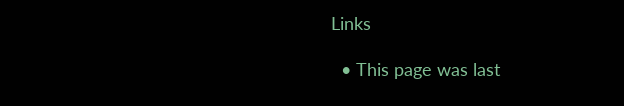Links

  • This page was last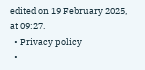edited on 19 February 2025, at 09:27.
  • Privacy policy
  •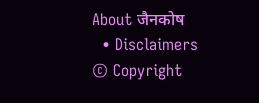About जैनकोष
  • Disclaimers
© Copyright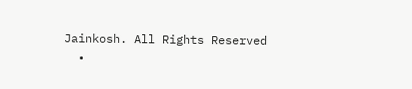Jainkosh. All Rights Reserved
  •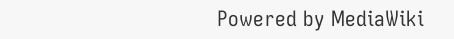Powered by MediaWiki